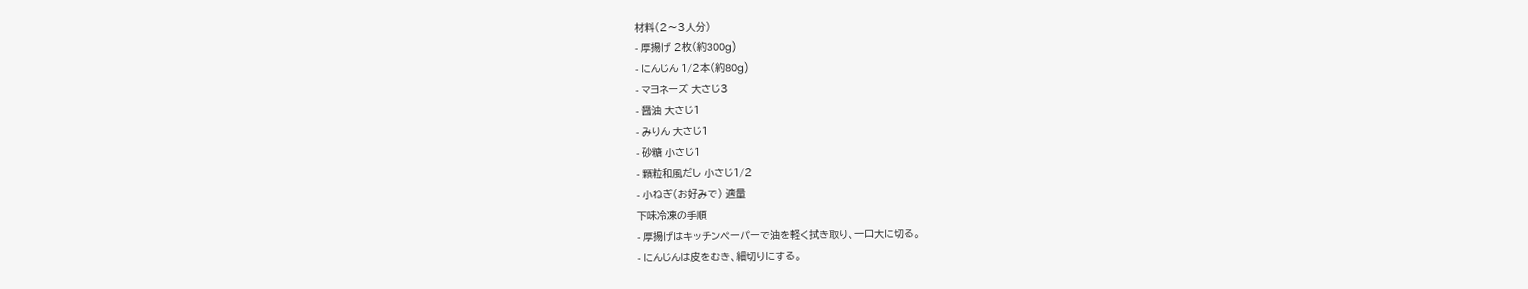材料(2〜3人分)
- 厚揚げ 2枚(約300g)
- にんじん 1/2本(約80g)
- マヨネーズ 大さじ3
- 醤油 大さじ1
- みりん 大さじ1
- 砂糖 小さじ1
- 顆粒和風だし 小さじ1/2
- 小ねぎ(お好みで) 適量
下味冷凍の手順
- 厚揚げはキッチンペーパーで油を軽く拭き取り、一口大に切る。
- にんじんは皮をむき、細切りにする。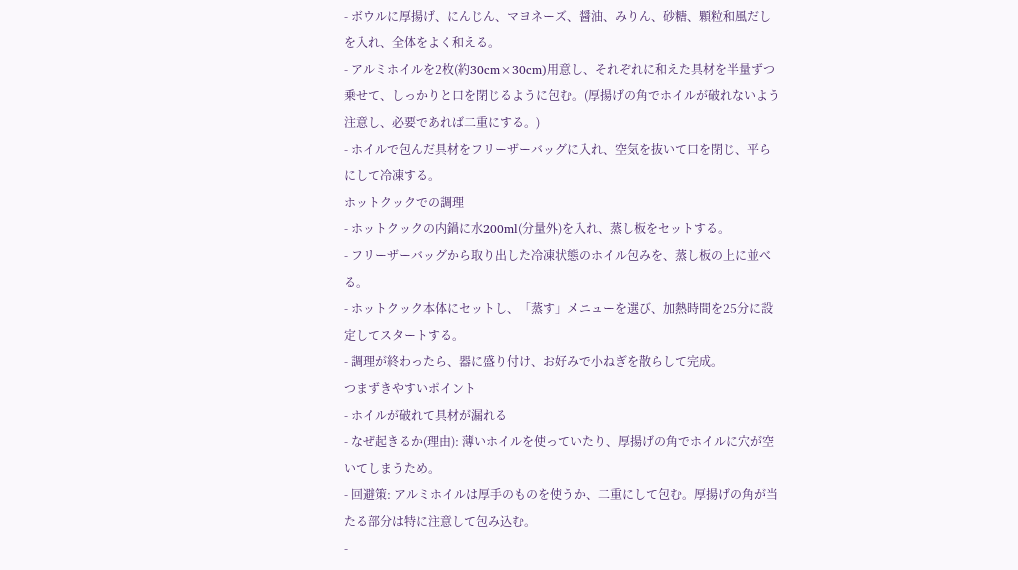- ボウルに厚揚げ、にんじん、マヨネーズ、醤油、みりん、砂糖、顆粒和風だしを入れ、全体をよく和える。
- アルミホイルを2枚(約30cm×30cm)用意し、それぞれに和えた具材を半量ずつ乗せて、しっかりと口を閉じるように包む。(厚揚げの角でホイルが破れないよう注意し、必要であれば二重にする。)
- ホイルで包んだ具材をフリーザーバッグに入れ、空気を抜いて口を閉じ、平らにして冷凍する。
ホットクックでの調理
- ホットクックの内鍋に水200ml(分量外)を入れ、蒸し板をセットする。
- フリーザーバッグから取り出した冷凍状態のホイル包みを、蒸し板の上に並べる。
- ホットクック本体にセットし、「蒸す」メニューを選び、加熱時間を25分に設定してスタートする。
- 調理が終わったら、器に盛り付け、お好みで小ねぎを散らして完成。
つまずきやすいポイント
- ホイルが破れて具材が漏れる
- なぜ起きるか(理由): 薄いホイルを使っていたり、厚揚げの角でホイルに穴が空いてしまうため。
- 回避策: アルミホイルは厚手のものを使うか、二重にして包む。厚揚げの角が当たる部分は特に注意して包み込む。
-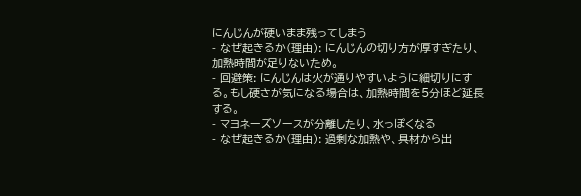にんじんが硬いまま残ってしまう
- なぜ起きるか(理由): にんじんの切り方が厚すぎたり、加熱時間が足りないため。
- 回避策: にんじんは火が通りやすいように細切りにする。もし硬さが気になる場合は、加熱時間を5分ほど延長する。
- マヨネーズソースが分離したり、水っぽくなる
- なぜ起きるか(理由): 過剰な加熱や、具材から出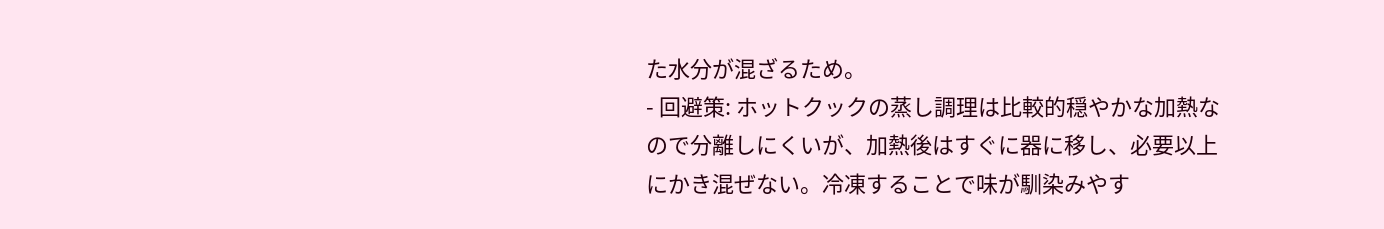た水分が混ざるため。
- 回避策: ホットクックの蒸し調理は比較的穏やかな加熱なので分離しにくいが、加熱後はすぐに器に移し、必要以上にかき混ぜない。冷凍することで味が馴染みやす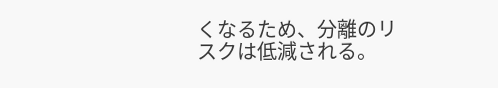くなるため、分離のリスクは低減される。